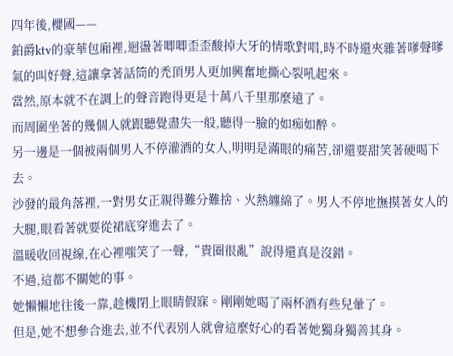四年後,櫻國——
鉑爵ktv的豪華包廂裡,迴盪著唧唧歪歪酸掉大牙的情歌對唱,時不時還夾雜著嗲聲嗲氣的叫好聲,這讓拿著話筒的禿頂男人更加興奮地撕心裂吼起來。
當然,原本就不在調上的聲音跑得更是十萬八千里那麼遠了。
而周圍坐著的幾個人就跟聽覺盡失一般,聽得一臉的如痴如醉。
另一邊是一個被兩個男人不停灌酒的女人,明明是滿眼的痛苦,卻還要甜笑著硬喝下去。
沙發的最角落裡,一對男女正親得難分難捨、火熱纏綿了。男人不停地撫摸著女人的大腿,眼看著就要從裙底穿進去了。
溫暖收回視線,在心裡嗤笑了一聲,“貴圈很亂”說得還真是沒錯。
不過,這都不關她的事。
她懶懶地往後一靠,趁機閉上眼睛假寐。剛剛她喝了兩杯酒有些兒暈了。
但是,她不想參合進去,並不代表別人就會這麼好心的看著她獨身獨善其身。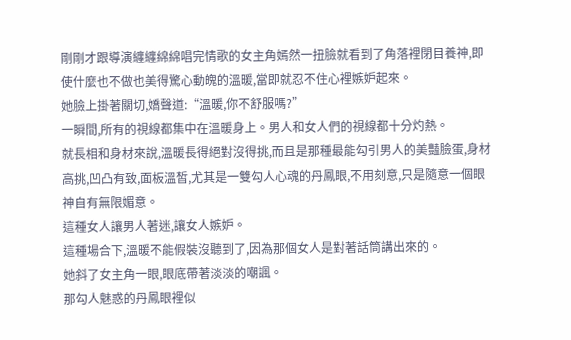剛剛才跟導演纏纏綿綿唱完情歌的女主角嫣然一扭臉就看到了角落裡閉目養神,即使什麼也不做也美得驚心動魄的溫暖,當即就忍不住心裡嫉妒起來。
她臉上掛著關切,嬌聲道:“溫暖,你不舒服嗎?”
一瞬間,所有的視線都集中在溫暖身上。男人和女人們的視線都十分灼熱。
就長相和身材來說,溫暖長得絕對沒得挑,而且是那種最能勾引男人的美豔臉蛋,身材高挑,凹凸有致,面板溫皙,尤其是一雙勾人心魂的丹鳳眼,不用刻意,只是隨意一個眼神自有無限媚意。
這種女人讓男人著迷,讓女人嫉妒。
這種場合下,溫暖不能假裝沒聽到了,因為那個女人是對著話筒講出來的。
她斜了女主角一眼,眼底帶著淡淡的嘲諷。
那勾人魅惑的丹鳳眼裡似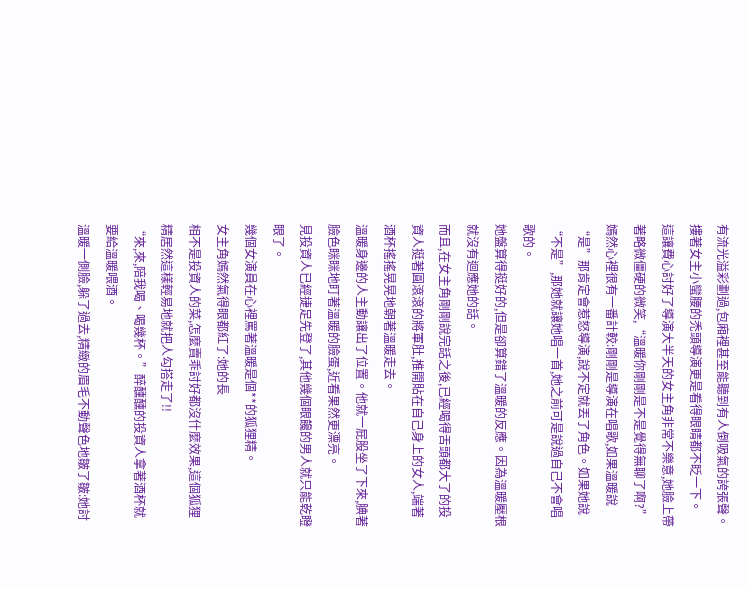有流光溢彩劃過,包廂裡甚至能聽到有人倒吸氣的誇張聲。
摟著女主小蠻腰的禿頭導演更是看得眼睛都不眨一下。
這讓費心討好了導演大半天的女主角非常不樂意,她臉上帶著略微僵硬的微笑,“溫暖你剛剛是不是覺得無聊了啊?”
嫣然心裡很有一番計較:剛剛是導演在唱歌,如果溫暖說“是”那肯定會惹怒導演,說不定就丟了角色。如果她說“不是”,那她就讓她唱一首,她之前可是說過自己不會唱歌的。
她盤算得挺好的,但是卻算錯了溫暖的反應。因為溫暖壓根就沒有迴應她的話。
而且,在女主角剛剛說完話之後,已經喝得舌頭都大了的投資人挺著圓滾滾的將軍肚,推開貼在自己身上的女人,端著酒杯搖搖晃晃地朝著溫暖走去。
溫暖身邊的人主動讓出了位置。他就一屁股坐了下來,腆著臉色眯眯地盯著溫暖的臉蛋,近看果然更漂亮。
見投資人已經捷足先登了,其他幾個眼饞的男人就只能乾瞪眼了。
幾個女演員在心裡罵著溫暖是個**的狐狸精。
女主角嫣然氣得眼都紅了:她的長
相不是投資人的菜,怎麼賣乖討好都沒什麼效果,這個狐狸精居然這樣輕易地就把人勾搭走了!!
“來,來,陪我喝、喝幾杯。”醉醺醺的投資人拿著酒杯就要給溫暖喂酒。
溫暖一側臉,躲了過去,精緻的眉毛不動聲色地皺了皺:她討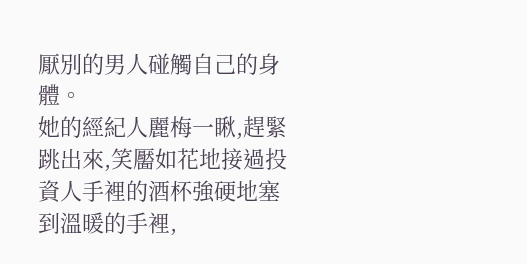厭別的男人碰觸自己的身體。
她的經紀人麗梅一瞅,趕緊跳出來,笑靨如花地接過投資人手裡的酒杯強硬地塞到溫暖的手裡,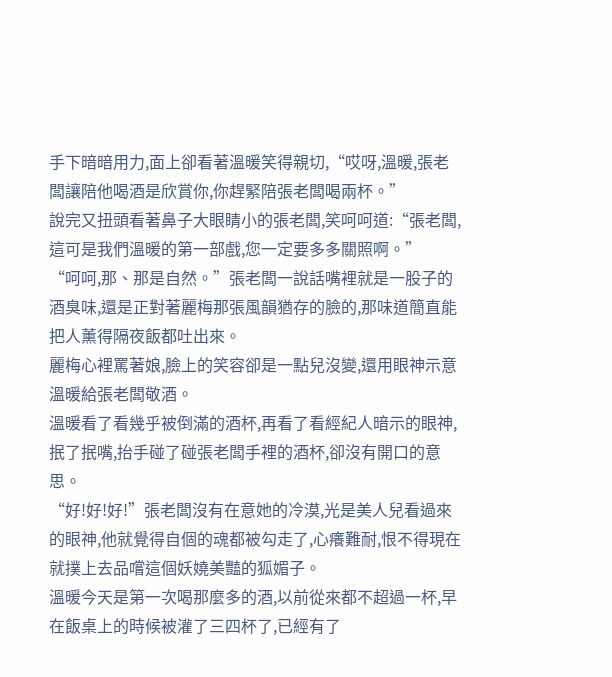手下暗暗用力,面上卻看著溫暖笑得親切,“哎呀,溫暖,張老闆讓陪他喝酒是欣賞你,你趕緊陪張老闆喝兩杯。”
說完又扭頭看著鼻子大眼睛小的張老闆,笑呵呵道:“張老闆,這可是我們溫暖的第一部戲,您一定要多多關照啊。”
“呵呵,那、那是自然。”張老闆一說話嘴裡就是一股子的酒臭味,還是正對著麗梅那張風韻猶存的臉的,那味道簡直能把人薰得隔夜飯都吐出來。
麗梅心裡罵著娘,臉上的笑容卻是一點兒沒變,還用眼神示意溫暖給張老闆敬酒。
溫暖看了看幾乎被倒滿的酒杯,再看了看經紀人暗示的眼神,抿了抿嘴,抬手碰了碰張老闆手裡的酒杯,卻沒有開口的意思。
“好!好!好!”張老闆沒有在意她的冷漠,光是美人兒看過來的眼神,他就覺得自個的魂都被勾走了,心癢難耐,恨不得現在就撲上去品嚐這個妖嬈美豔的狐媚子。
溫暖今天是第一次喝那麼多的酒,以前從來都不超過一杯,早在飯桌上的時候被灌了三四杯了,已經有了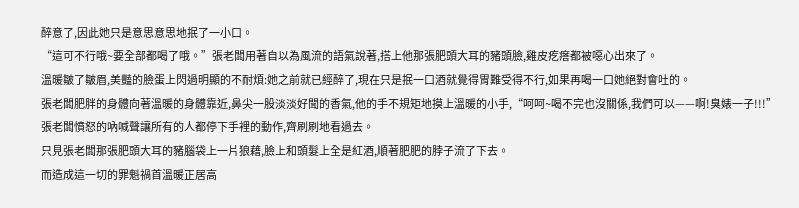醉意了,因此她只是意思意思地抿了一小口。
“這可不行哦~要全部都喝了哦。”張老闆用著自以為風流的語氣說著,搭上他那張肥頭大耳的豬頭臉,雞皮疙瘩都被噁心出來了。
溫暖皺了皺眉,美豔的臉蛋上閃過明顯的不耐煩:她之前就已經醉了,現在只是抿一口酒就覺得胃難受得不行,如果再喝一口她絕對會吐的。
張老闆肥胖的身體向著溫暖的身體靠近,鼻尖一股淡淡好聞的香氣,他的手不規矩地摸上溫暖的小手,“呵呵~喝不完也沒關係,我們可以——啊!臭婊一子!!!”
張老闆憤怒的吶喊聲讓所有的人都停下手裡的動作,齊刷刷地看過去。
只見張老闆那張肥頭大耳的豬腦袋上一片狼藉,臉上和頭髮上全是紅酒,順著肥肥的脖子流了下去。
而造成這一切的罪魁禍首溫暖正居高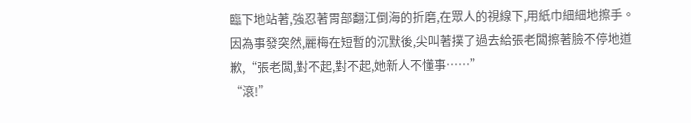臨下地站著,強忍著胃部翻江倒海的折磨,在眾人的視線下,用紙巾細細地擦手。
因為事發突然,麗梅在短暫的沉默後,尖叫著撲了過去給張老闆擦著臉不停地道歉,“張老闆,對不起,對不起,她新人不懂事……”
“滾!”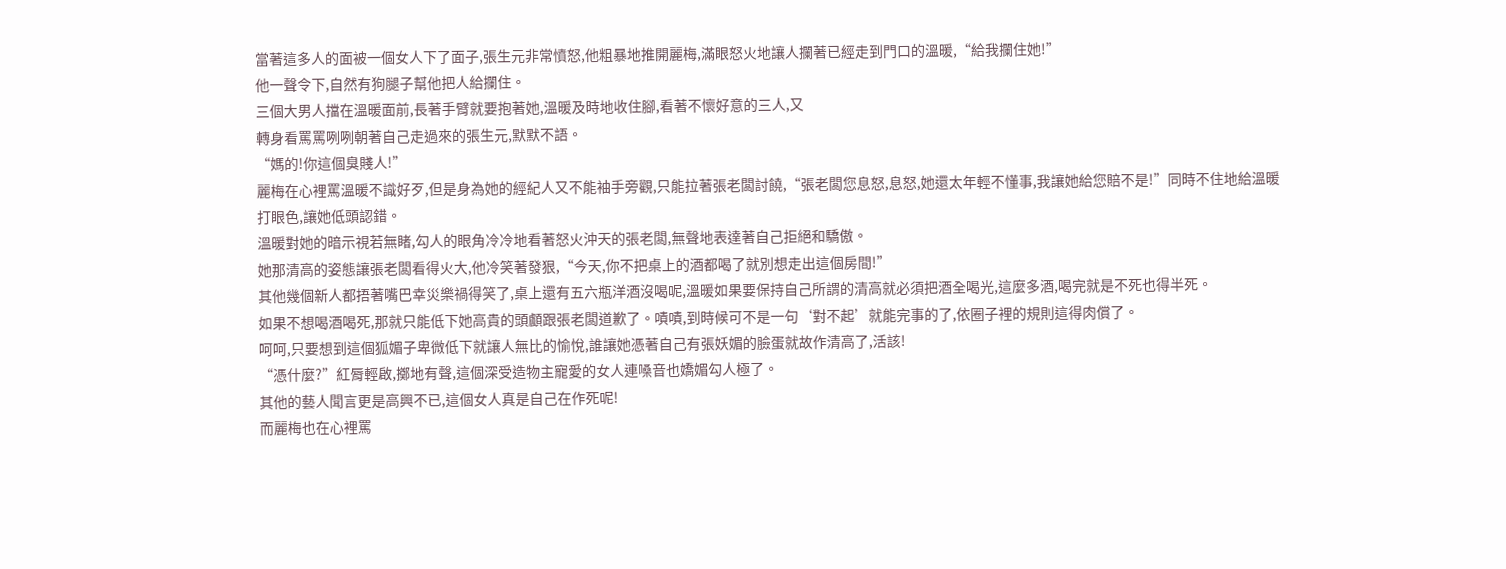當著這多人的面被一個女人下了面子,張生元非常憤怒,他粗暴地推開麗梅,滿眼怒火地讓人攔著已經走到門口的溫暖,“給我攔住她!”
他一聲令下,自然有狗腿子幫他把人給攔住。
三個大男人擋在溫暖面前,長著手臂就要抱著她,溫暖及時地收住腳,看著不懷好意的三人,又
轉身看罵罵咧咧朝著自己走過來的張生元,默默不語。
“媽的!你這個臭賤人!”
麗梅在心裡罵溫暖不識好歹,但是身為她的經紀人又不能袖手旁觀,只能拉著張老闆討饒,“張老闆您息怒,息怒,她還太年輕不懂事,我讓她給您賠不是!”同時不住地給溫暖打眼色,讓她低頭認錯。
溫暖對她的暗示視若無睹,勾人的眼角冷冷地看著怒火沖天的張老闆,無聲地表達著自己拒絕和驕傲。
她那清高的姿態讓張老闆看得火大,他冷笑著發狠,“今天,你不把桌上的酒都喝了就別想走出這個房間!”
其他幾個新人都捂著嘴巴幸災樂禍得笑了,桌上還有五六瓶洋酒沒喝呢,溫暖如果要保持自己所謂的清高就必須把酒全喝光,這麼多酒,喝完就是不死也得半死。
如果不想喝酒喝死,那就只能低下她高貴的頭顱跟張老闆道歉了。嘖嘖,到時候可不是一句‘對不起’就能完事的了,依圈子裡的規則這得肉償了。
呵呵,只要想到這個狐媚子卑微低下就讓人無比的愉悅,誰讓她憑著自己有張妖媚的臉蛋就故作清高了,活該!
“憑什麼?”紅脣輕啟,擲地有聲,這個深受造物主寵愛的女人連嗓音也嬌媚勾人極了。
其他的藝人聞言更是高興不已,這個女人真是自己在作死呢!
而麗梅也在心裡罵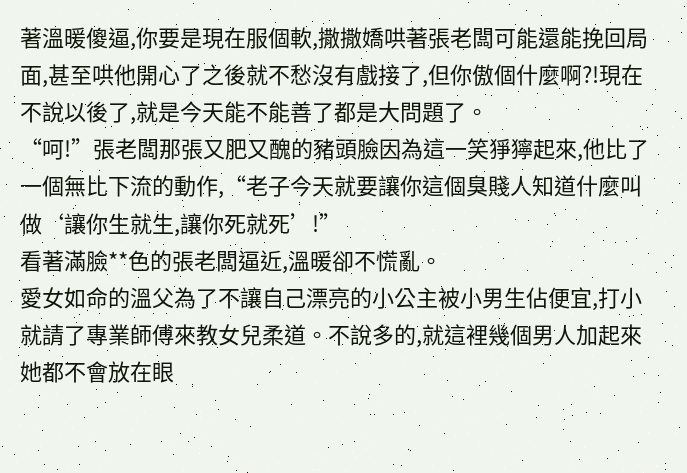著溫暖傻逼,你要是現在服個軟,撒撒嬌哄著張老闆可能還能挽回局面,甚至哄他開心了之後就不愁沒有戲接了,但你傲個什麼啊?!現在不說以後了,就是今天能不能善了都是大問題了。
“呵!”張老闆那張又肥又醜的豬頭臉因為這一笑猙獰起來,他比了一個無比下流的動作,“老子今天就要讓你這個臭賤人知道什麼叫做‘讓你生就生,讓你死就死’!”
看著滿臉**色的張老闆逼近,溫暖卻不慌亂。
愛女如命的溫父為了不讓自己漂亮的小公主被小男生佔便宜,打小就請了專業師傅來教女兒柔道。不說多的,就這裡幾個男人加起來她都不會放在眼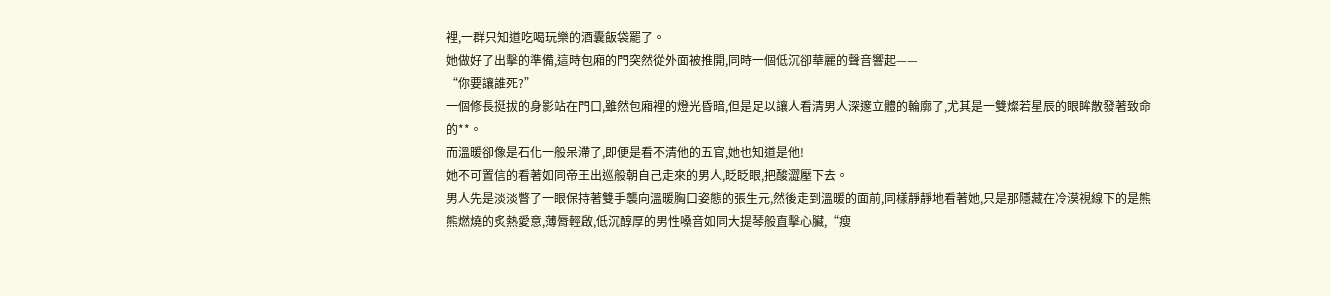裡,一群只知道吃喝玩樂的酒囊飯袋罷了。
她做好了出擊的準備,這時包廂的門突然從外面被推開,同時一個低沉卻華麗的聲音響起——
“你要讓誰死?”
一個修長挺拔的身影站在門口,雖然包廂裡的燈光昏暗,但是足以讓人看清男人深邃立體的輪廓了,尤其是一雙燦若星辰的眼眸散發著致命的**。
而溫暖卻像是石化一般呆滯了,即便是看不清他的五官,她也知道是他!
她不可置信的看著如同帝王出巡般朝自己走來的男人,眨眨眼,把酸澀壓下去。
男人先是淡淡瞥了一眼保持著雙手襲向溫暖胸口姿態的張生元,然後走到溫暖的面前,同樣靜靜地看著她,只是那隱藏在冷漠視線下的是熊熊燃燒的炙熱愛意,薄脣輕啟,低沉醇厚的男性嗓音如同大提琴般直擊心臟,“瘦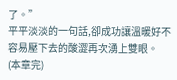了。”
平平淡淡的一句話,卻成功讓溫暖好不容易壓下去的酸澀再次湧上雙眼。
(本章完)